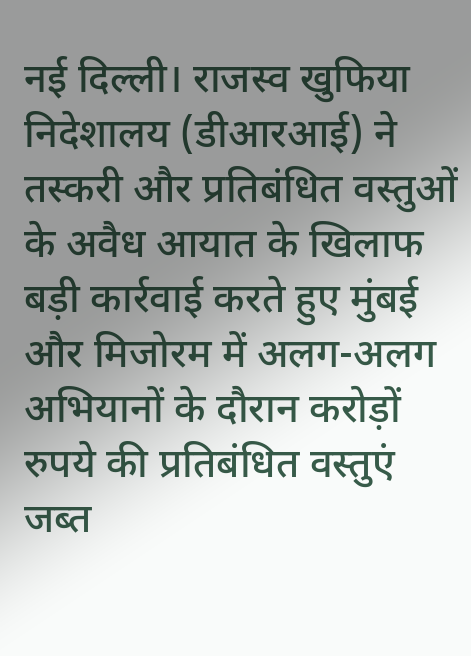नई दिल्ली। राजस्व खुफिया निदेशालय (डीआरआई) ने तस्करी और प्रतिबंधित वस्तुओं के अवैध आयात के खिलाफ बड़ी कार्रवाई करते हुए मुंबई और मिजोरम में अलग-अलग अभियानों के दौरान करोड़ों रुपये की प्रतिबंधित वस्तुएं जब्त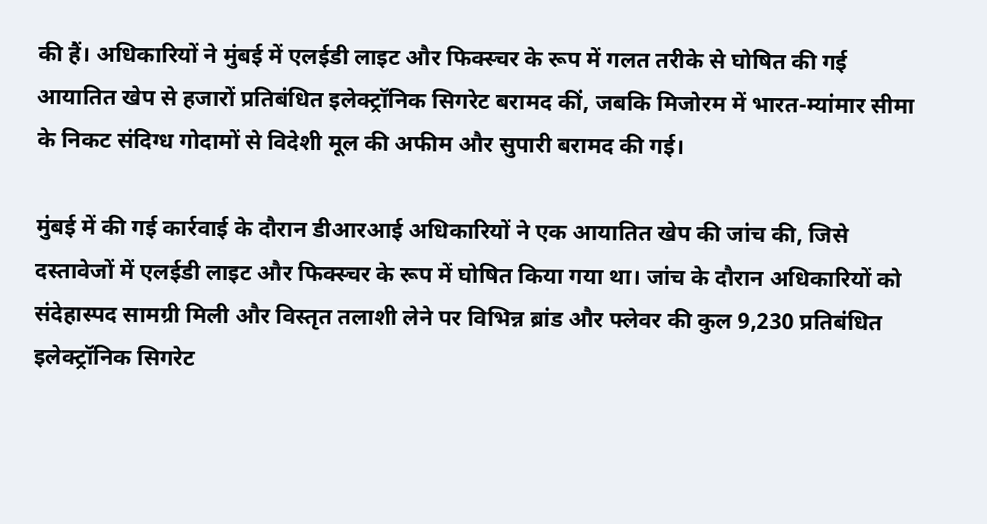की हैं। अधिकारियों ने मुंबई में एलईडी लाइट और फिक्स्चर के रूप में गलत तरीके से घोषित की गई आयातित खेप से हजारों प्रतिबंधित इलेक्ट्रॉनिक सिगरेट बरामद कीं, जबकि मिजोरम में भारत-म्यांमार सीमा के निकट संदिग्ध गोदामों से विदेशी मूल की अफीम और सुपारी बरामद की गई।

मुंबई में की गई कार्रवाई के दौरान डीआरआई अधिकारियों ने एक आयातित खेप की जांच की, जिसे दस्तावेजों में एलईडी लाइट और फिक्स्चर के रूप में घोषित किया गया था। जांच के दौरान अधिकारियों को संदेहास्पद सामग्री मिली और विस्तृत तलाशी लेने पर विभिन्न ब्रांड और फ्लेवर की कुल 9,230 प्रतिबंधित इलेक्ट्रॉनिक सिगरेट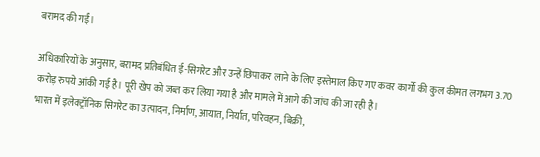बरामद की गईं।

अधिकारियों के अनुसार, बरामद प्रतिबंधित ई-सिगरेट और उन्हें छिपाकर लाने के लिए इस्तेमाल किए गए कवर कार्गो की कुल कीमत लगभग 3.70 करोड़ रुपये आंकी गई है। पूरी खेप को जब्त कर लिया गया है और मामले में आगे की जांच की जा रही है।
भारत में इलेक्ट्रॉनिक सिगरेट का उत्पादन, निर्माण, आयात, निर्यात, परिवहन, बिक्री,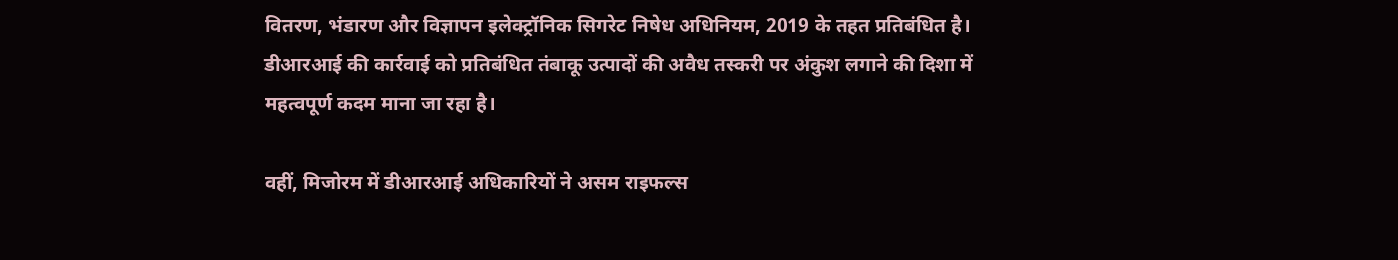वितरण, भंडारण और विज्ञापन इलेक्ट्रॉनिक सिगरेट निषेध अधिनियम, 2019 के तहत प्रतिबंधित है। डीआरआई की कार्रवाई को प्रतिबंधित तंबाकू उत्पादों की अवैध तस्करी पर अंकुश लगाने की दिशा में महत्वपूर्ण कदम माना जा रहा है।

वहीं, मिजोरम में डीआरआई अधिकारियों ने असम राइफल्स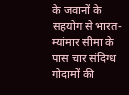के जवानों के सहयोग से भारत-म्यांमार सीमा के पास चार संदिग्ध गोदामों की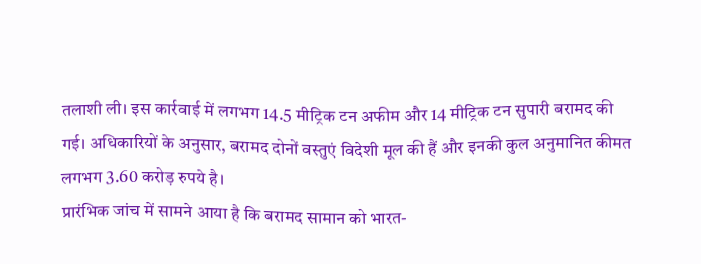तलाशी ली। इस कार्रवाई में लगभग 14.5 मीट्रिक टन अफीम और 14 मीट्रिक टन सुपारी बरामद की गई। अधिकारियों के अनुसार, बरामद दोनों वस्तुएं विदेशी मूल की हैं और इनकी कुल अनुमानित कीमत लगभग 3.60 करोड़ रुपये है।
प्रारंभिक जांच में सामने आया है कि बरामद सामान को भारत-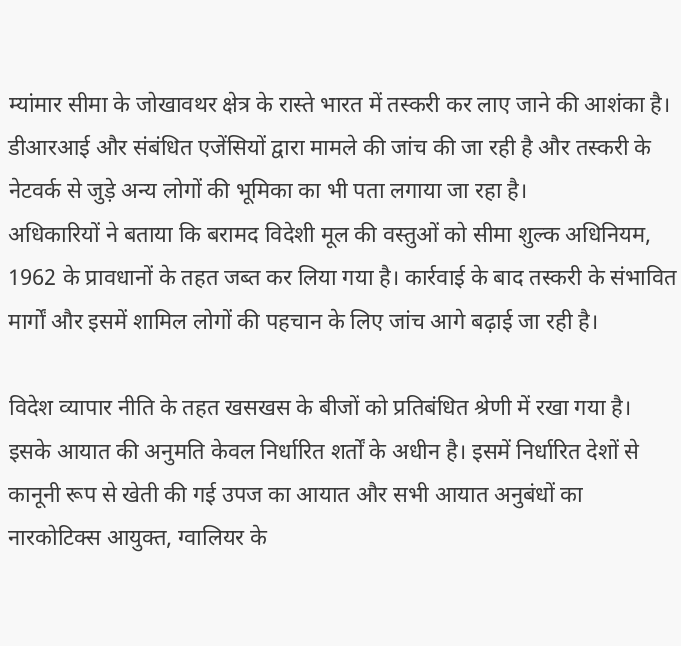म्यांमार सीमा के जोखावथर क्षेत्र के रास्ते भारत में तस्करी कर लाए जाने की आशंका है। डीआरआई और संबंधित एजेंसियों द्वारा मामले की जांच की जा रही है और तस्करी के नेटवर्क से जुड़े अन्य लोगों की भूमिका का भी पता लगाया जा रहा है।
अधिकारियों ने बताया कि बरामद विदेशी मूल की वस्तुओं को सीमा शुल्क अधिनियम, 1962 के प्रावधानों के तहत जब्त कर लिया गया है। कार्रवाई के बाद तस्करी के संभावित मार्गों और इसमें शामिल लोगों की पहचान के लिए जांच आगे बढ़ाई जा रही है।

विदेश व्यापार नीति के तहत खसखस के बीजों को प्रतिबंधित श्रेणी में रखा गया है। इसके आयात की अनुमति केवल निर्धारित शर्तों के अधीन है। इसमें निर्धारित देशों से कानूनी रूप से खेती की गई उपज का आयात और सभी आयात अनुबंधों का नारकोटिक्स आयुक्त, ग्वालियर के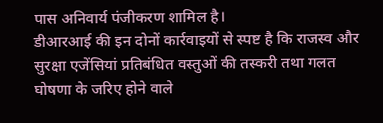पास अनिवार्य पंजीकरण शामिल है।
डीआरआई की इन दोनों कार्रवाइयों से स्पष्ट है कि राजस्व और सुरक्षा एजेंसियां प्रतिबंधित वस्तुओं की तस्करी तथा गलत घोषणा के जरिए होने वाले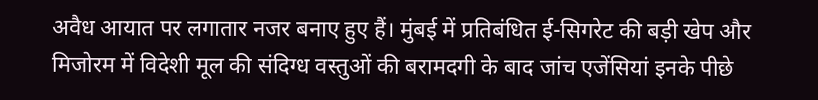अवैध आयात पर लगातार नजर बनाए हुए हैं। मुंबई में प्रतिबंधित ई-सिगरेट की बड़ी खेप और मिजोरम में विदेशी मूल की संदिग्ध वस्तुओं की बरामदगी के बाद जांच एजेंसियां इनके पीछे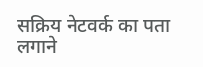सक्रिय नेटवर्क का पता लगाने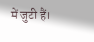में जुटी हैं।